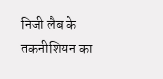निजी लैब के तकनीशियन का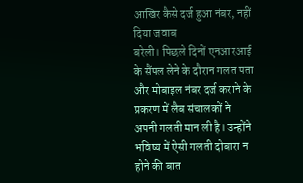आखिर कैसे दर्ज हुआ नंबर, नहीं दिया जवाब
बरेली। पिछले दिनों एनआरआई के सैंपल लेने के दौरान गलत पता और मोबाइल नंबर दर्ज कराने के प्रकरण में लैब संचालकों ने अपनी गलती मान ली है। उन्होंने भविष्य में ऐसी गलती दोबारा न होने की बात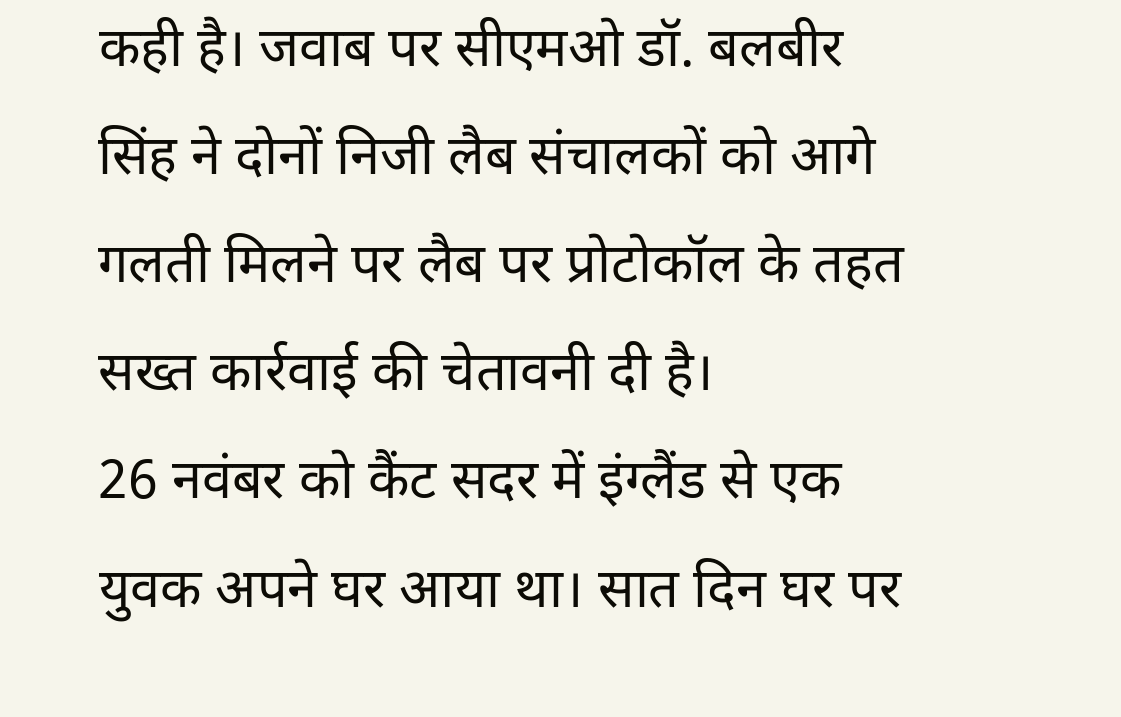कही है। जवाब पर सीएमओ डॉ. बलबीर सिंह ने दोनों निजी लैब संचालकों को आगे गलती मिलने पर लैब पर प्रोटोकॉल के तहत सख्त कार्रवाई की चेतावनी दी है।
26 नवंबर को कैंट सदर में इंग्लैंड से एक युवक अपने घर आया था। सात दिन घर पर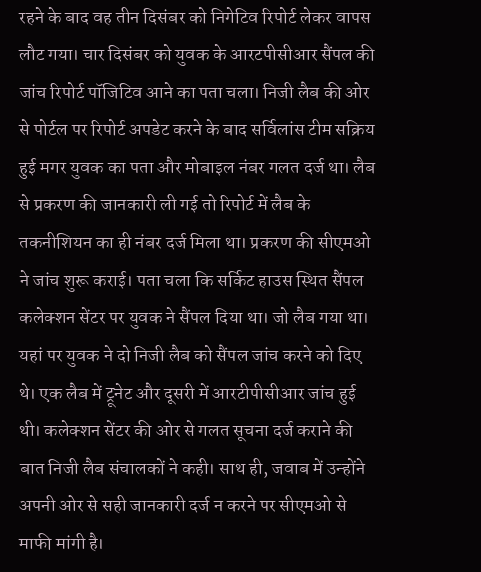रहने के बाद वह तीन दिसंबर को निगेटिव रिपोर्ट लेकर वापस लौट गया। चार दिसंबर को युवक के आरटपीसीआर सैंपल की जांच रिपोर्ट पॉजिटिव आने का पता चला। निजी लैब की ओर से पोर्टल पर रिपोर्ट अपडेट करने के बाद सर्विलांस टीम सक्रिय हुई मगर युवक का पता और मोबाइल नंबर गलत दर्ज था। लैब से प्रकरण की जानकारी ली गई तो रिपोर्ट में लैब के तकनीशियन का ही नंबर दर्ज मिला था। प्रकरण की सीएमओ ने जांच शुरू कराई। पता चला कि सर्किट हाउस स्थित सैंपल कलेक्शन सेंटर पर युवक ने सैंपल दिया था। जो लैब गया था।
यहां पर युवक ने दो निजी लैब को सैंपल जांच करने को दिए थे। एक लैब में ट्रूनेट और दूसरी में आरटीपीसीआर जांच हुई थी। कलेक्शन सेंटर की ओर से गलत सूचना दर्ज कराने की बात निजी लैब संचालकों ने कही। साथ ही, जवाब में उन्होंने अपनी ओर से सही जानकारी दर्ज न करने पर सीएमओ से माफी मांगी है।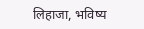लिहाजा, भविष्य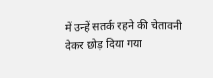में उन्हें सतर्क रहने की चेतावनी देकर छोड़ दिया गया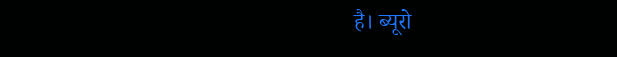है। ब्यूरो